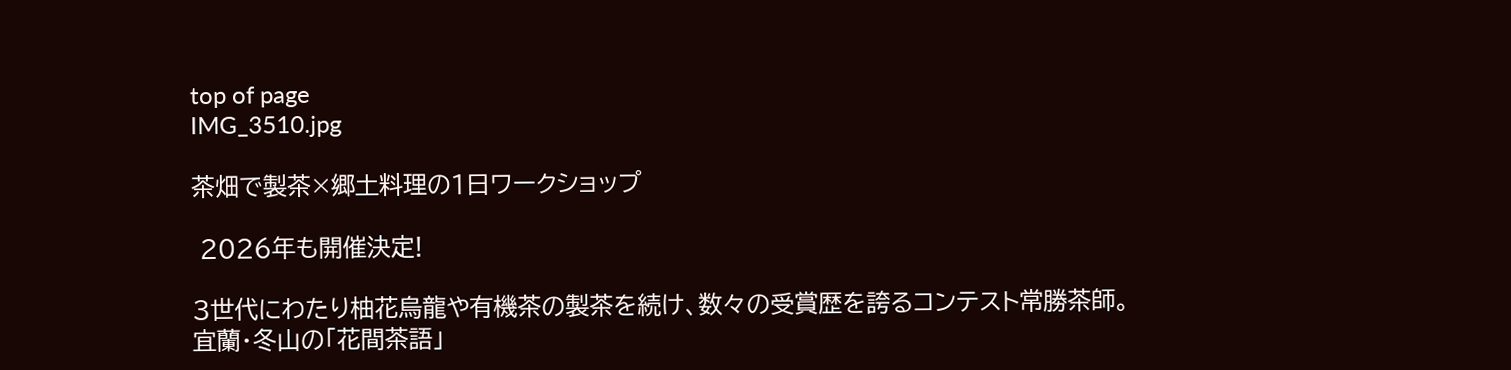top of page
IMG_3510.jpg

茶畑で製茶×郷土料理の1日ワークショップ

 2026年も開催決定!

3世代にわたり柚花烏龍や有機茶の製茶を続け、数々の受賞歴を誇るコンテスト常勝茶師。
宜蘭・冬山の「花間茶語」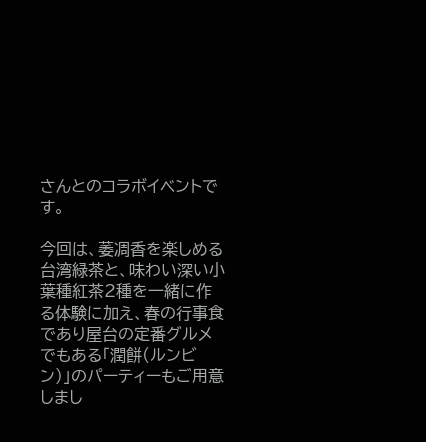さんとのコラボイベントです。

今回は、萎凋香を楽しめる台湾緑茶と、味わい深い小葉種紅茶2種を一緒に作る体験に加え、春の行事食であり屋台の定番グルメでもある「潤餅(ルンビン)」のパーティーもご用意しまし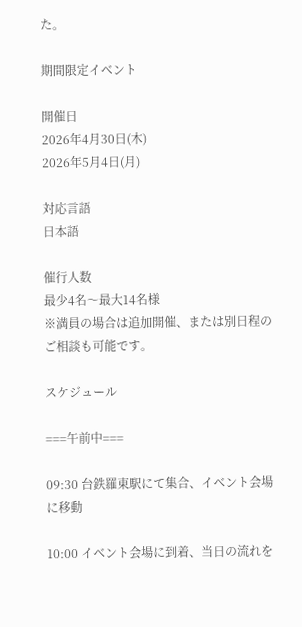た。

期間限定イベント

開催日
2026年4月30日(木)
2026年5月4日(月)

対応言語
日本語

催行人数
最少4名〜最大14名様
※満員の場合は追加開催、または別日程のご相談も可能です。

スケジュール

===午前中===

09:30 台鉄羅東駅にて集合、イベント会場に移動

10:00 イベント会場に到着、当日の流れを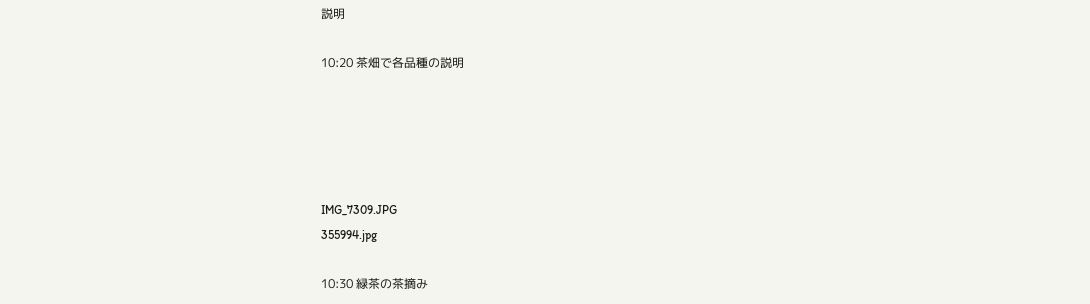説明

10:20 茶畑で各品種の説明





IMG_7309.JPG
355994.jpg

10:30 緑茶の茶摘み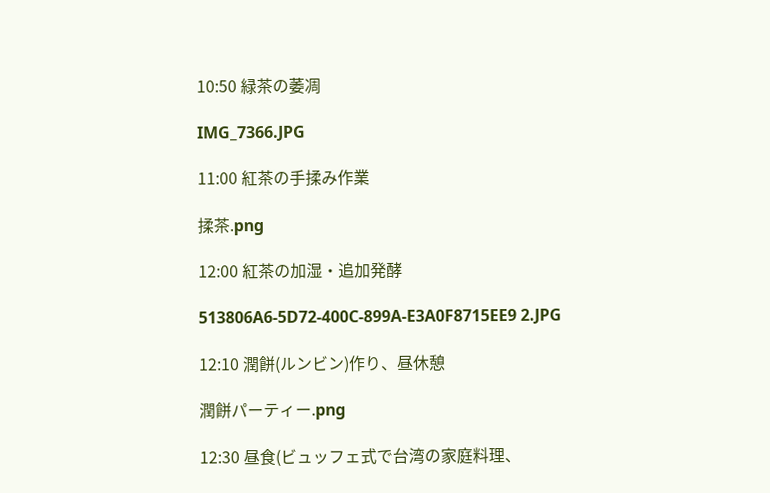10:50 緑茶の萎凋

IMG_7366.JPG

11:00 紅茶の手揉み作業

揉茶.png

12:00 紅茶の加湿・追加発酵

513806A6-5D72-400C-899A-E3A0F8715EE9 2.JPG

12:10 潤餅(ルンビン)作り、昼休憩

潤餅パーティー.png

12:30 昼食(ビュッフェ式で台湾の家庭料理、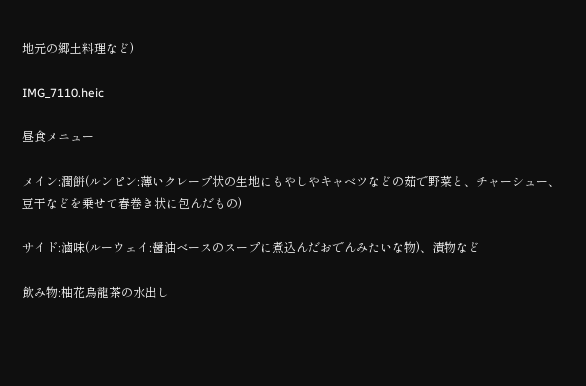地元の郷土料理など)

IMG_7110.heic

昼食メニュー

メイン:潤餅(ルンピン:薄いクレープ状の生地にもやしやキャベツなどの茹で野菜と、チャーシュー、豆干などを乗せて春巻き状に包んだもの)

サイド:滷味(ルーウェイ:醤油べースのスープに煮込んだおでんみたいな物)、漬物など

飲み物:柚花烏龍茶の水出し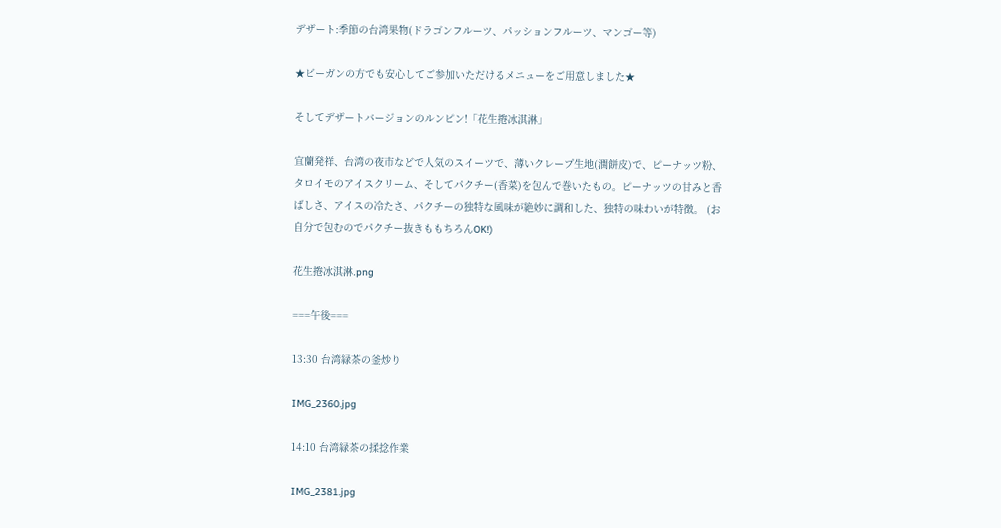デザート:季節の台湾果物(ドラゴンフルーツ、パッションフルーツ、マンゴー等)

★ビーガンの方でも安心してご参加いただけるメニューをご用意しました★

そしてデザートバージョンのルンピン!「花生捲冰淇淋」

宜蘭発祥、台湾の夜市などで人気のスイーツで、薄いクレープ生地(潤餅皮)で、ピーナッツ粉、タロイモのアイスクリーム、そしてパクチー(香菜)を包んで巻いたもの。ピーナッツの甘みと香ばしさ、アイスの冷たさ、パクチーの独特な風味が絶妙に調和した、独特の味わいが特徴。 (お自分で包むのでパクチー抜きももちろんOK!)

花生捲冰淇淋.png

===午後===

13:30 台湾緑茶の釜炒り

IMG_2360.jpg

14:10 台湾緑茶の揉捻作業

IMG_2381.jpg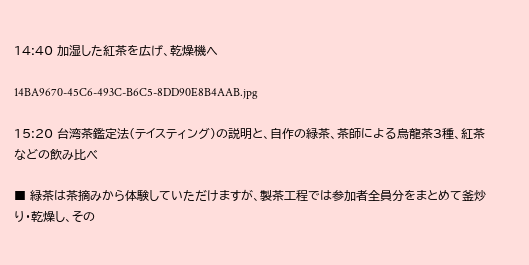14:40 加湿した紅茶を広げ、乾燥機へ

14BA9670-45C6-493C-B6C5-8DD90E8B4AAB.jpg

15:20 台湾茶鑑定法(テイスティング)の説明と、自作の緑茶、茶師による烏龍茶3種、紅茶などの飲み比べ

■ 緑茶は茶摘みから体験していただけますが、製茶工程では参加者全員分をまとめて釜炒り・乾燥し、その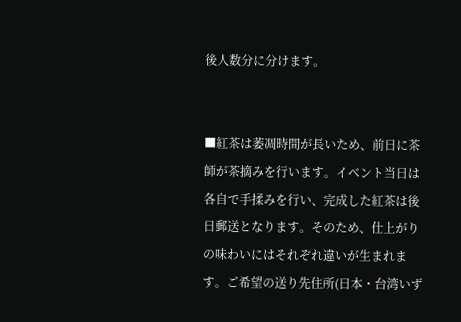後人数分に分けます。


■紅茶は萎凋時間が長いため、前日に茶師が茶摘みを行います。イベント当日は各自で手揉みを行い、完成した紅茶は後日郵送となります。そのため、仕上がりの味わいにはそれぞれ違いが生まれます。ご希望の送り先住所(日本・台湾いず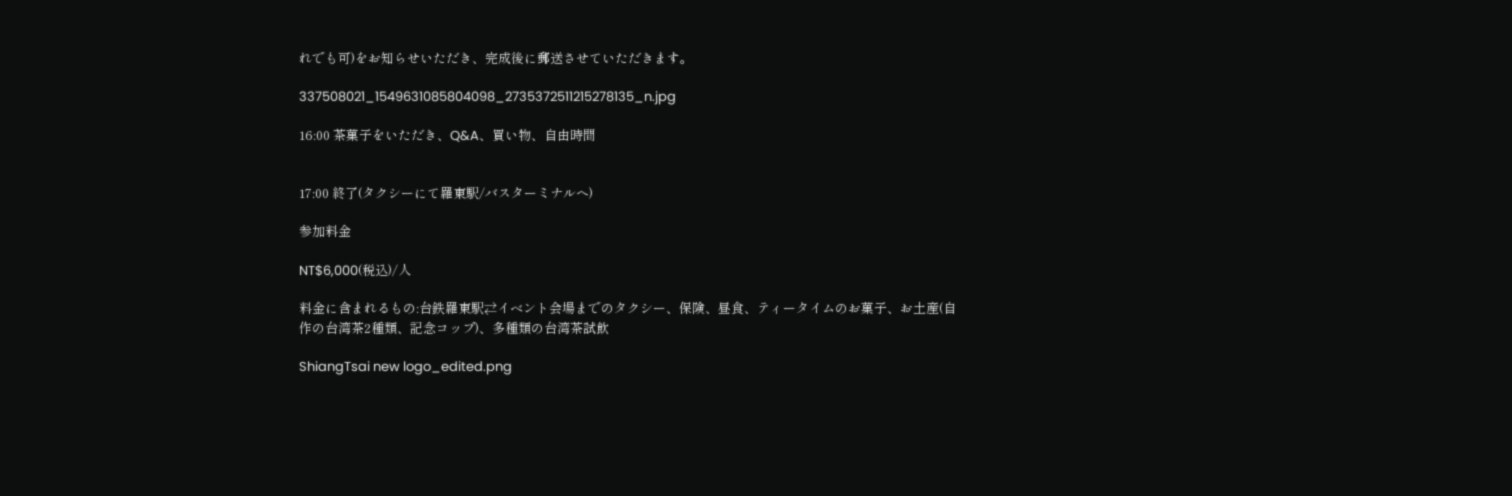れでも可)をお知らせいただき、完成後に郵送させていただきます。

337508021_1549631085804098_2735372511215278135_n.jpg

16:00 茶菓子をいただき、Q&A、買い物、自由時間


17:00 終了(タクシーにて羅東駅/バスターミナルへ)

参加料金

NT$6,000(税込)/人

料金に含まれるもの:台鉄羅東駅⇄イベント会場までのタクシー、保険、昼食、ティータイムのお菓子、お土産(自作の台湾茶2種類、記念コップ)、多種類の台湾茶試飲

ShiangTsai new logo_edited.png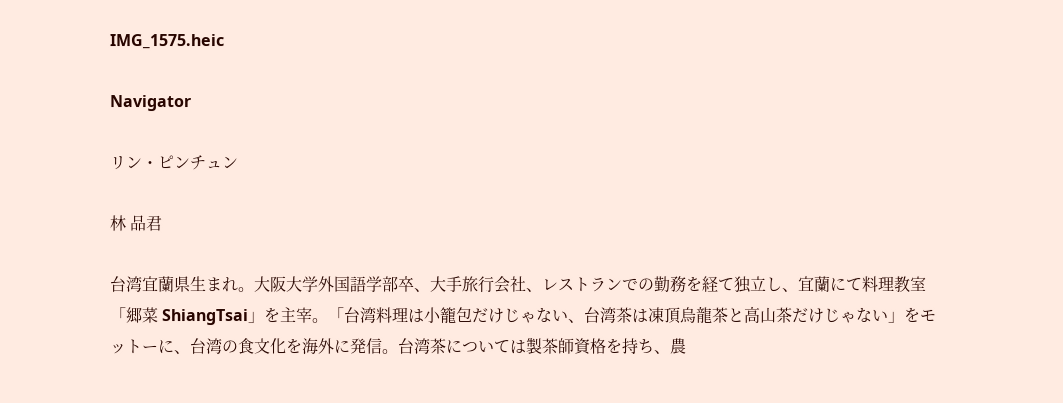IMG_1575.heic

Navigator

リン・ピンチュン

林 品君

台湾宜蘭県生まれ。大阪大学外国語学部卒、大手旅行会社、レストランでの勤務を経て独立し、宜蘭にて料理教室「郷菜 ShiangTsai」を主宰。「台湾料理は小籠包だけじゃない、台湾茶は凍頂烏龍茶と高山茶だけじゃない」をモットーに、台湾の食文化を海外に発信。台湾茶については製茶師資格を持ち、農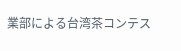業部による台湾茶コンテス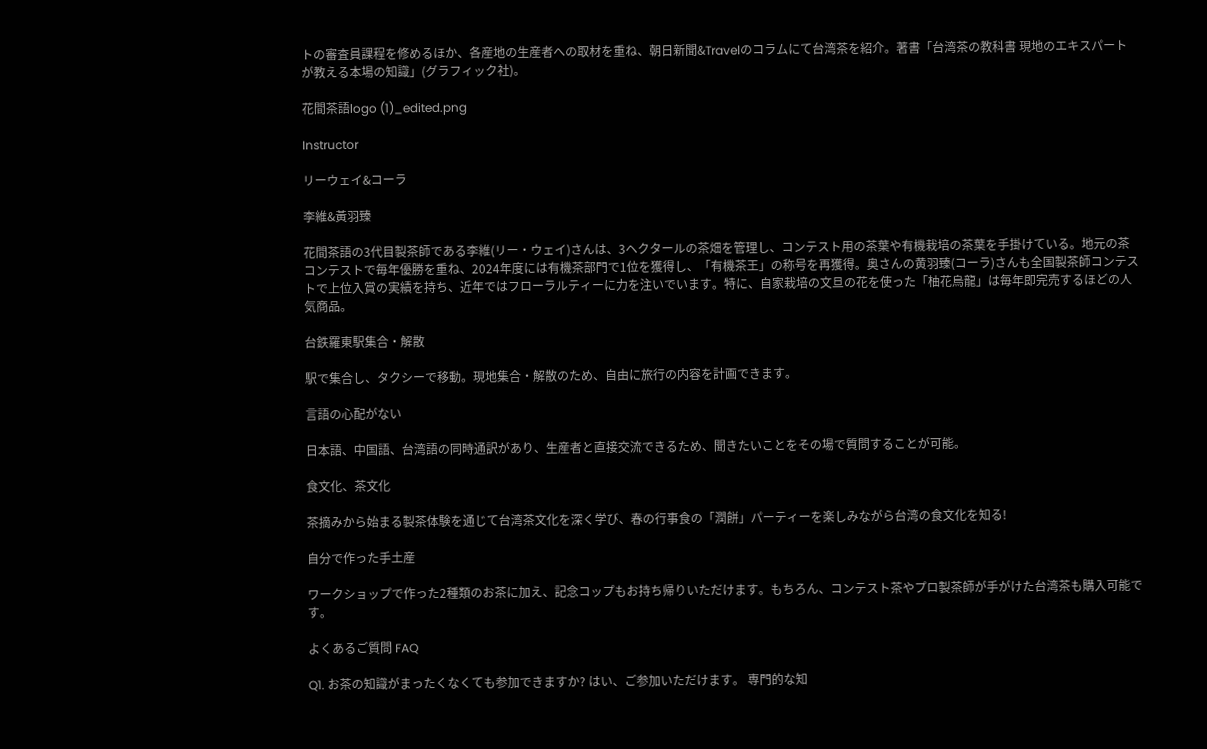トの審査員課程を修めるほか、各産地の生産者への取材を重ね、朝日新聞&Travelのコラムにて台湾茶を紹介。著書「台湾茶の教科書 現地のエキスパートが教える本場の知識」(グラフィック社)。

花間茶語logo (1)_edited.png

Instructor

リーウェイ&コーラ

李維&黃羽臻

花間茶語の3代目製茶師である李維(リー・ウェイ)さんは、3ヘクタールの茶畑を管理し、コンテスト用の茶葉や有機栽培の茶葉を手掛けている。地元の茶コンテストで毎年優勝を重ね、2024年度には有機茶部門で1位を獲得し、「有機茶王」の称号を再獲得。奥さんの黄羽臻(コーラ)さんも全国製茶師コンテストで上位入賞の実績を持ち、近年ではフローラルティーに力を注いでいます。特に、自家栽培の文旦の花を使った「柚花烏龍」は毎年即完売するほどの人気商品。

台鉄羅東駅集合・解散

駅で集合し、タクシーで移動。現地集合・解散のため、自由に旅行の内容を計画できます。

言語の心配がない

日本語、中国語、台湾語の同時通訳があり、生産者と直接交流できるため、聞きたいことをその場で質問することが可能。

食文化、茶文化

茶摘みから始まる製茶体験を通じて台湾茶文化を深く学び、春の行事食の「潤餅」パーティーを楽しみながら台湾の食文化を知る!

自分で作った手土産

ワークショップで作った2種類のお茶に加え、記念コップもお持ち帰りいただけます。もちろん、コンテスト茶やプロ製茶師が手がけた台湾茶も購入可能です。

よくあるご質問 FAQ

Q1. お茶の知識がまったくなくても参加できますか? はい、ご参加いただけます。 専門的な知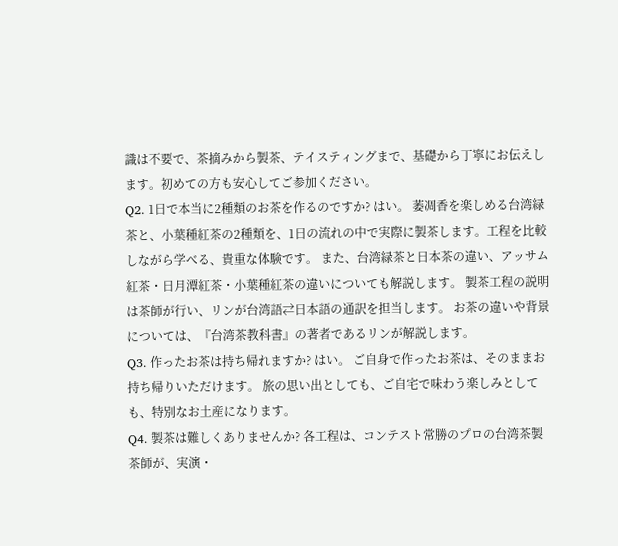識は不要で、茶摘みから製茶、テイスティングまで、基礎から丁寧にお伝えします。初めての方も安心してご参加ください。
Q2. 1日で本当に2種類のお茶を作るのですか? はい。 萎凋香を楽しめる台湾緑茶と、小葉種紅茶の2種類を、1日の流れの中で実際に製茶します。工程を比較しながら学べる、貴重な体験です。 また、台湾緑茶と日本茶の違い、アッサム紅茶・日月潭紅茶・小葉種紅茶の違いについても解説します。 製茶工程の説明は茶師が行い、リンが台湾語⇄日本語の通訳を担当します。 お茶の違いや背景については、『台湾茶教科書』の著者であるリンが解説します。
Q3. 作ったお茶は持ち帰れますか? はい。 ご自身で作ったお茶は、そのままお持ち帰りいただけます。 旅の思い出としても、ご自宅で味わう楽しみとしても、特別なお土産になります。
Q4. 製茶は難しくありませんか? 各工程は、コンテスト常勝のプロの台湾茶製茶師が、実演・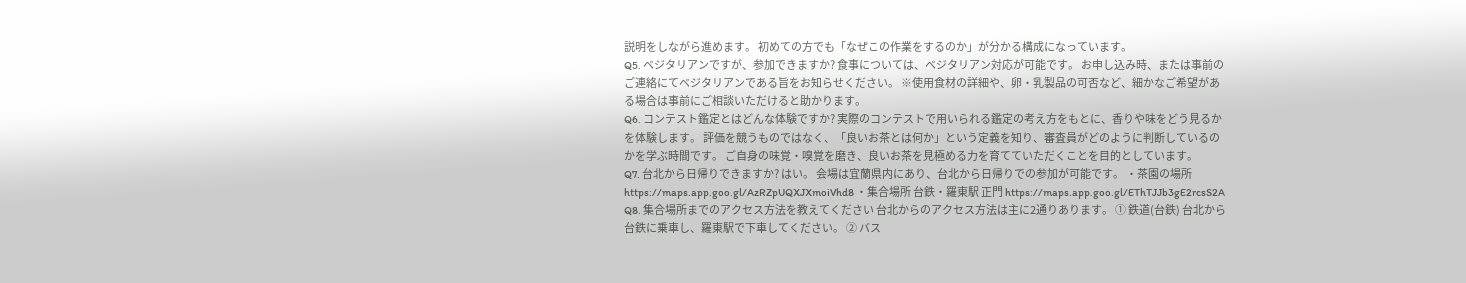説明をしながら進めます。 初めての方でも「なぜこの作業をするのか」が分かる構成になっています。
Q5. ベジタリアンですが、参加できますか? 食事については、ベジタリアン対応が可能です。 お申し込み時、または事前のご連絡にてベジタリアンである旨をお知らせください。 ※使用食材の詳細や、卵・乳製品の可否など、細かなご希望がある場合は事前にご相談いただけると助かります。
Q6. コンテスト鑑定とはどんな体験ですか? 実際のコンテストで用いられる鑑定の考え方をもとに、香りや味をどう見るかを体験します。 評価を競うものではなく、「良いお茶とは何か」という定義を知り、審査員がどのように判断しているのかを学ぶ時間です。 ご自身の味覚・嗅覚を磨き、良いお茶を見極める力を育てていただくことを目的としています。
Q7. 台北から日帰りできますか? はい。 会場は宜蘭県内にあり、台北から日帰りでの参加が可能です。 ・茶園の場所 https://maps.app.goo.gl/AzRZpUQXJXmoiVhd8 ・集合場所 台鉄・羅東駅 正門 https://maps.app.goo.gl/EThTJJb3gE2rcsS2A
Q8. 集合場所までのアクセス方法を教えてください 台北からのアクセス方法は主に2通りあります。 ① 鉄道(台鉄) 台北から台鉄に乗車し、羅東駅で下車してください。 ② バス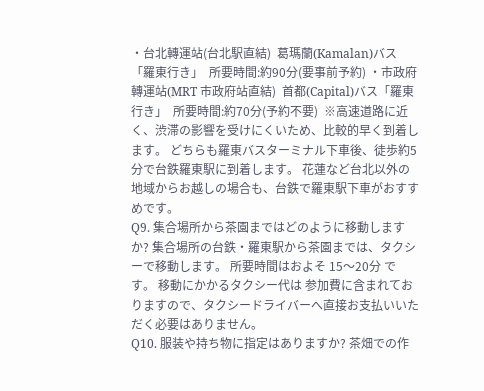・台北轉運站(台北駅直結)  葛瑪蘭(Kamalan)バス「羅東行き」  所要時間:約90分(要事前予約) ・市政府轉運站(MRT 市政府站直結)  首都(Capital)バス「羅東行き」  所要時間:約70分(予約不要)  ※高速道路に近く、渋滞の影響を受けにくいため、比較的早く到着します。 どちらも羅東バスターミナル下車後、徒歩約5分で台鉄羅東駅に到着します。 花蓮など台北以外の地域からお越しの場合も、台鉄で羅東駅下車がおすすめです。
Q9. 集合場所から茶園まではどのように移動しますか? 集合場所の台鉄・羅東駅から茶園までは、タクシーで移動します。 所要時間はおよそ 15〜20分 です。 移動にかかるタクシー代は 参加費に含まれておりますので、タクシードライバーへ直接お支払いいただく必要はありません。
Q10. 服装や持ち物に指定はありますか? 茶畑での作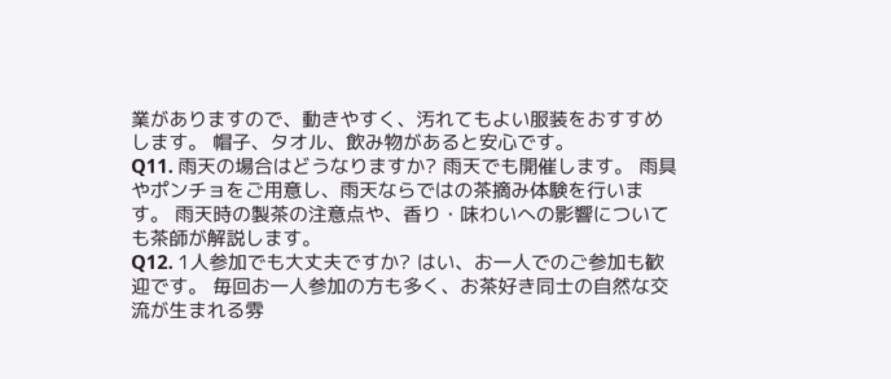業がありますので、動きやすく、汚れてもよい服装をおすすめします。 帽子、タオル、飲み物があると安心です。
Q11. 雨天の場合はどうなりますか? 雨天でも開催します。 雨具やポンチョをご用意し、雨天ならではの茶摘み体験を行います。 雨天時の製茶の注意点や、香り・味わいへの影響についても茶師が解説します。
Q12. 1人参加でも大丈夫ですか? はい、お一人でのご参加も歓迎です。 毎回お一人参加の方も多く、お茶好き同士の自然な交流が生まれる雰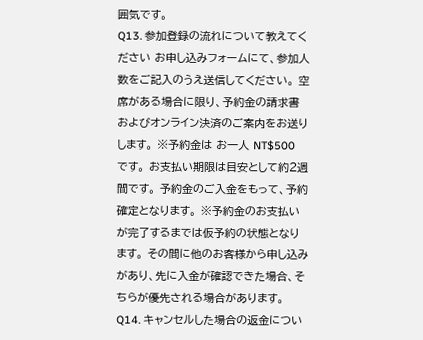囲気です。
Q13. 参加登録の流れについて教えてください お申し込みフォームにて、参加人数をご記入のうえ送信してください。 空席がある場合に限り、予約金の請求書およびオンライン決済のご案内をお送りします。 ※予約金は お一人 NT$500 です。 お支払い期限は目安として約2週間です。 予約金のご入金をもって、予約確定となります。 ※予約金のお支払いが完了するまでは仮予約の状態となります。 その間に他のお客様から申し込みがあり、先に入金が確認できた場合、そちらが優先される場合があります。
Q14. キャンセルした場合の返金につい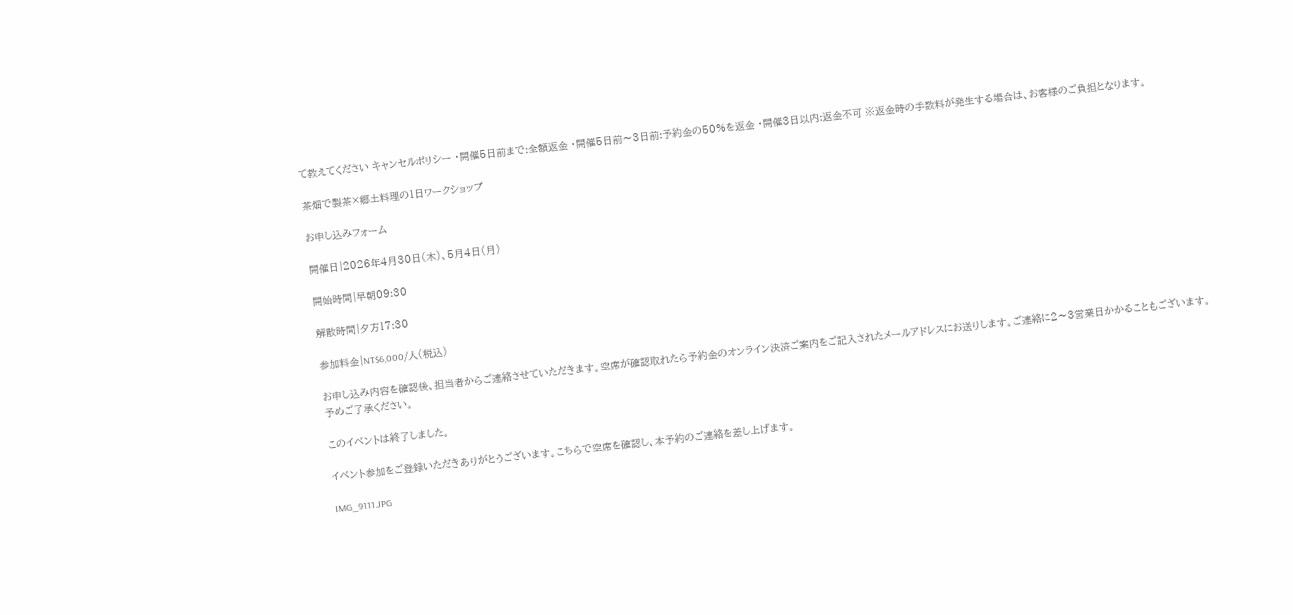て教えてください キャンセルポリシー ・開催5日前まで:全額返金 ・開催5日前〜3日前:予約金の50%を返金 ・開催3日以内:返金不可 ※返金時の手数料が発生する場合は、お客様のご負担となります。

茶畑で製茶×郷土料理の1日ワークショップ

お申し込みフォーム

開催日|2026年4月30日(木)、5月4日(月)

開始時間|早朝09:30

解散時間|夕方17:30

参加料金|NT$6,000/人(税込)

お申し込み内容を確認後、担当者からご連絡させていただきます。空席が確認取れたら予約金のオンライン決済ご案内をご記入されたメールアドレスにお送りします。ご連絡に2〜3営業日かかることもございます。予めご了承ください。

このイベントは終了しました。

イベント参加をご登録いただきありがとうございます。こちらで空席を確認し、本予約のご連絡を差し上げます。

IMG_9111.JPG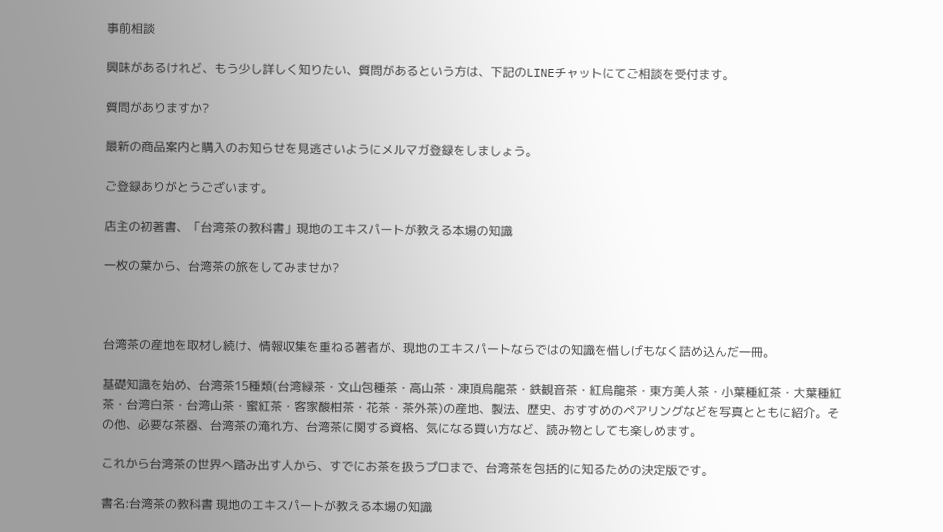事前相談

興味があるけれど、もう少し詳しく知りたい、質問があるという方は、下記のLINEチャットにてご相談を受付ます。

質問がありますか?

最新の商品案内と購入のお知らせを見逃さいようにメルマガ登録をしましょう。

ご登録ありがとうございます。

店主の初著書、「台湾茶の教科書」現地のエキスパートが教える本場の知識

一枚の葉から、台湾茶の旅をしてみませか?



台湾茶の産地を取材し続け、情報収集を重ねる著者が、現地のエキスパートならではの知識を惜しげもなく詰め込んだ一冊。

基礎知識を始め、台湾茶15種類(台湾緑茶・文山包種茶・高山茶・凍頂烏龍茶・鉄観音茶・紅烏龍茶・東方美人茶・小葉種紅茶・大葉種紅茶・台湾白茶・台湾山茶・蜜紅茶・客家酸柑茶・花茶・茶外茶)の産地、製法、歴史、おすすめのペアリングなどを写真とともに紹介。その他、必要な茶器、台湾茶の淹れ方、台湾茶に関する資格、気になる買い方など、読み物としても楽しめます。

これから台湾茶の世界へ踏み出す人から、すでにお茶を扱うプロまで、台湾茶を包括的に知るための決定版です。

書名:台湾茶の教科書 現地のエキスパートが教える本場の知識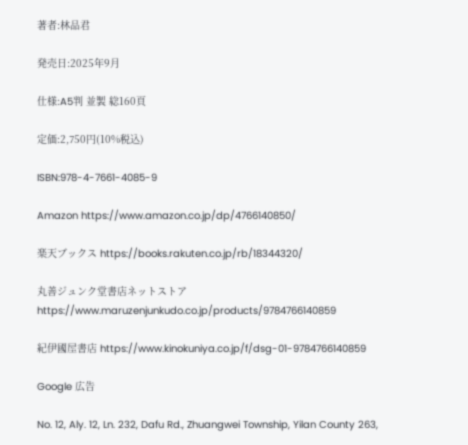著者:林品君

発売日:2025年9月

仕様:A5判 並製 総160頁

定価:2,750円(10%税込)

ISBN:978-4-7661-4085-9

Amazon https://www.amazon.co.jp/dp/4766140850/

楽天ブックス https://books.rakuten.co.jp/rb/18344320/

丸善ジュンク堂書店ネットストア https://www.maruzenjunkudo.co.jp/products/9784766140859

紀伊國屋書店 https://www.kinokuniya.co.jp/f/dsg-01-9784766140859

Google 広告

No. 12, Aly. 12, Ln. 232, Dafu Rd., Zhuangwei Township, Yilan County 263,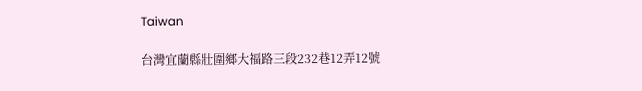Taiwan

台灣宜蘭縣壯圍鄉大福路三段232巷12弄12號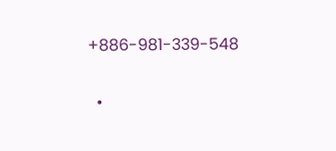+886-981-339-548

  •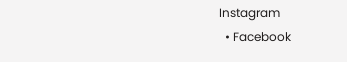Instagram
  • Facebook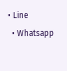• Line
  • Whatsapp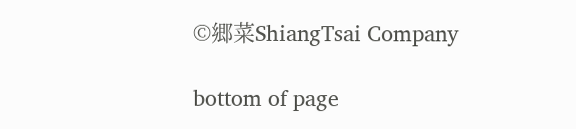©郷菜ShiangTsai Company

bottom of page